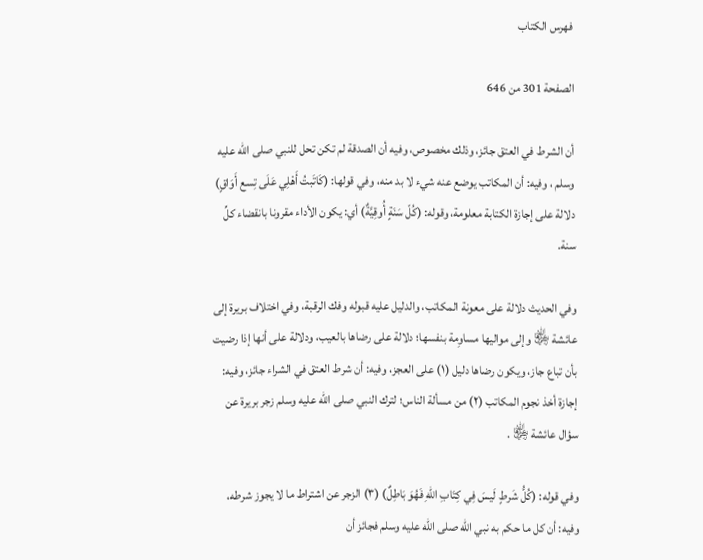فهرس الكتاب

الصفحة 301 من 646

أن الشرط في العتق جائز، وذلك مخصوص، وفيه أن الصدقة لم تكن تحل للنبي صلى الله عليه وسلم ، وفيه: أن المكاتب يوضع عنه شيء لا بد منه، وفي قولها: (كَاتَبتُ أَهْلِي عَلَى تِسع أَوَاقٍ) دلالة على إجازة الكتابة معلومة، وقوله: (كُلّ سَنَةٍ أُوقِيَّةٌ) أي: يكون الأداء مقرونا بانقضاء كلِّ سنة.

وفي الحديث دلالة على معونة المكاتب، والدليل عليه قبوله وفك الرقبة، وفي اختلاف بريرة إلى عائشة ﵂ وإلى مواليها مساوِمة بنفسها؛ دلالة على رضاها بالعيب، ودلالة على أنها إذا رضيت بأن تباع جاز، ويكون رضاها دليل (١) على العجز، وفيه: أن شرط العتق في الشراء جائز، وفيه: إجازة أخذ نجوم المكاتب (٢) من مسألة الناس؛ لترك النبي صلى الله عليه وسلم زجر بريرة عن سؤال عائشة ﵂ .

وفي قوله: (كُلُّ شَرطٍ لَيسَ فِي كِتَابِ اللهِ فَهُوَ بَاطِلٌ) (٣) الزجر عن اشتراط ما لا يجوز شرطه، وفيه: أن كل ما حكم به نبي الله صلى الله عليه وسلم فجائز أن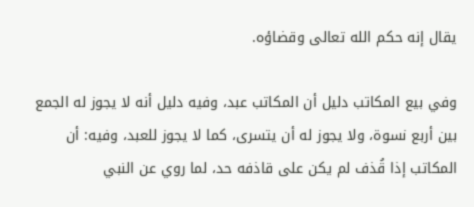يقال إنه حكم الله تعالى وقضاؤه.

وفي بيع المكاتب دليل أن المكاتب عبد، وفيه دليل أنه لا يجوز له الجمع بين أربع نسوة، ولا يجوز له أن يتسرى، كما لا يجوز للعبد، وفيه: أن المكاتب إذا قُذف لم يكن على قاذفه حد، لما روي عن النبي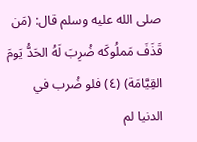صلى الله عليه وسلم قال: (مَن قَذَفَ مَملُوكَه ضُرِبَ لَهُ الحَدُّ يَومَ القِيَّامَة) (٤) فلو ضُرب في الدنيا لم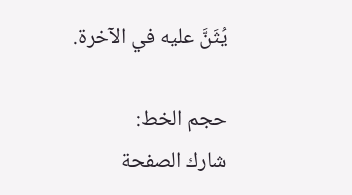يُثَنَّ عليه في الآخرة.

حجم الخط:
شارك الصفحة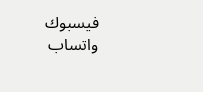فيسبوك واتساب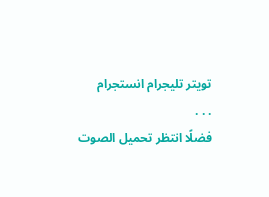تويتر تليجرام انستجرام
. . .
فضلًا انتظر تحميل الصوت